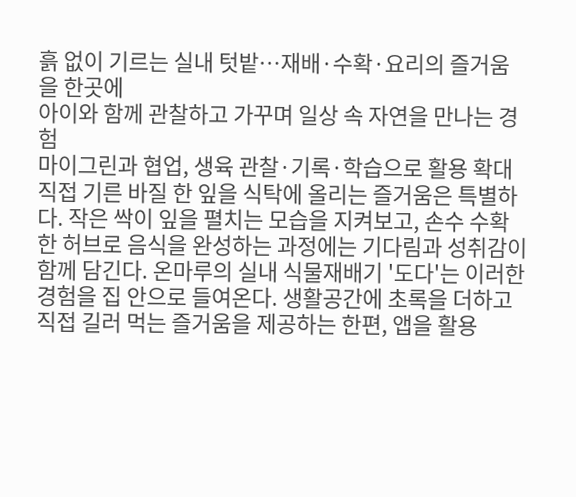흙 없이 기르는 실내 텃밭…재배·수확·요리의 즐거움을 한곳에
아이와 함께 관찰하고 가꾸며 일상 속 자연을 만나는 경험
마이그린과 협업, 생육 관찰·기록·학습으로 활용 확대
직접 기른 바질 한 잎을 식탁에 올리는 즐거움은 특별하다. 작은 싹이 잎을 펼치는 모습을 지켜보고, 손수 수확한 허브로 음식을 완성하는 과정에는 기다림과 성취감이 함께 담긴다. 온마루의 실내 식물재배기 '도다'는 이러한 경험을 집 안으로 들여온다. 생활공간에 초록을 더하고 직접 길러 먹는 즐거움을 제공하는 한편, 앱을 활용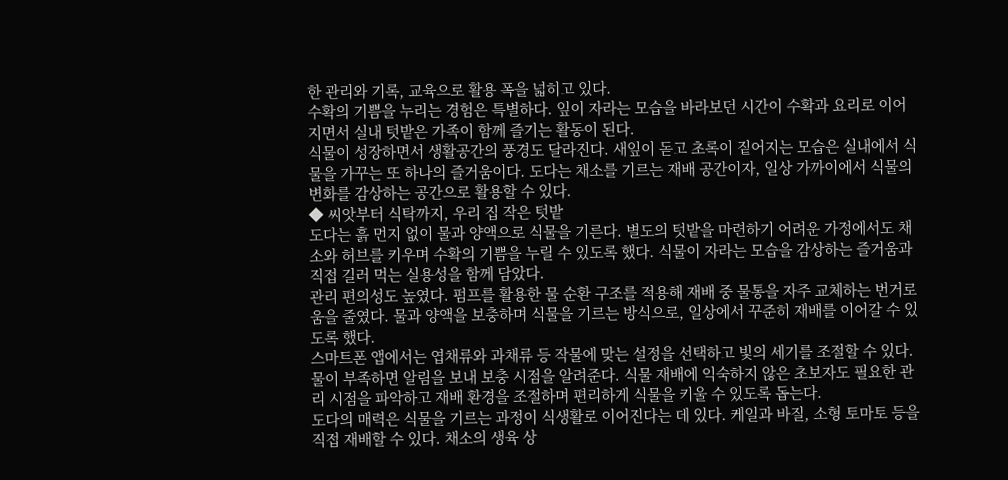한 관리와 기록, 교육으로 활용 폭을 넓히고 있다.
수확의 기쁨을 누리는 경험은 특별하다. 잎이 자라는 모습을 바라보던 시간이 수확과 요리로 이어지면서 실내 텃밭은 가족이 함께 즐기는 활동이 된다.
식물이 성장하면서 생활공간의 풍경도 달라진다. 새잎이 돋고 초록이 짙어지는 모습은 실내에서 식물을 가꾸는 또 하나의 즐거움이다. 도다는 채소를 기르는 재배 공간이자, 일상 가까이에서 식물의 변화를 감상하는 공간으로 활용할 수 있다.
◆ 씨앗부터 식탁까지, 우리 집 작은 텃밭
도다는 흙 먼지 없이 물과 양액으로 식물을 기른다. 별도의 텃밭을 마련하기 어려운 가정에서도 채소와 허브를 키우며 수확의 기쁨을 누릴 수 있도록 했다. 식물이 자라는 모습을 감상하는 즐거움과 직접 길러 먹는 실용성을 함께 담았다.
관리 편의성도 높였다. 펌프를 활용한 물 순환 구조를 적용해 재배 중 물통을 자주 교체하는 번거로움을 줄였다. 물과 양액을 보충하며 식물을 기르는 방식으로, 일상에서 꾸준히 재배를 이어갈 수 있도록 했다.
스마트폰 앱에서는 엽채류와 과채류 등 작물에 맞는 설정을 선택하고 빛의 세기를 조절할 수 있다. 물이 부족하면 알림을 보내 보충 시점을 알려준다. 식물 재배에 익숙하지 않은 초보자도 필요한 관리 시점을 파악하고 재배 환경을 조절하며 편리하게 식물을 키울 수 있도록 돕는다.
도다의 매력은 식물을 기르는 과정이 식생활로 이어진다는 데 있다. 케일과 바질, 소형 토마토 등을 직접 재배할 수 있다. 채소의 생육 상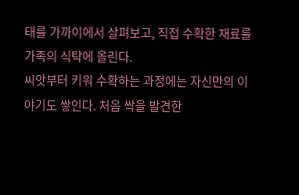태를 가까이에서 살펴보고, 직접 수확한 재료를 가족의 식탁에 올린다.
씨앗부터 키워 수확하는 과정에는 자신만의 이야기도 쌓인다. 처음 싹을 발견한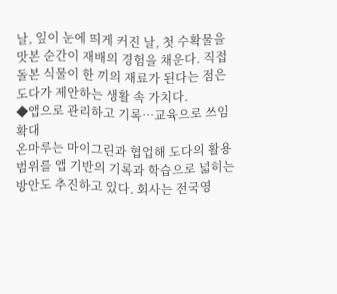날, 잎이 눈에 띄게 커진 날, 첫 수확물을 맛본 순간이 재배의 경험을 채운다. 직접 돌본 식물이 한 끼의 재료가 된다는 점은 도다가 제안하는 생활 속 가치다.
◆앱으로 관리하고 기록…교육으로 쓰임 확대
온마루는 마이그린과 협업해 도다의 활용 범위를 앱 기반의 기록과 학습으로 넓히는 방안도 추진하고 있다. 회사는 전국영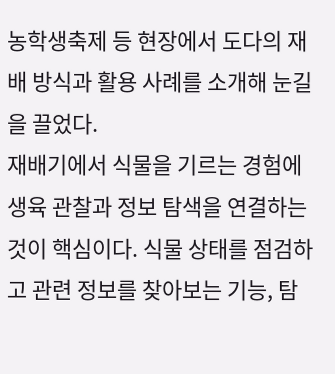농학생축제 등 현장에서 도다의 재배 방식과 활용 사례를 소개해 눈길을 끌었다.
재배기에서 식물을 기르는 경험에 생육 관찰과 정보 탐색을 연결하는 것이 핵심이다. 식물 상태를 점검하고 관련 정보를 찾아보는 기능, 탐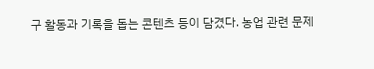구 활동과 기록을 돕는 콘텐츠 등이 담겼다. 농업 관련 문제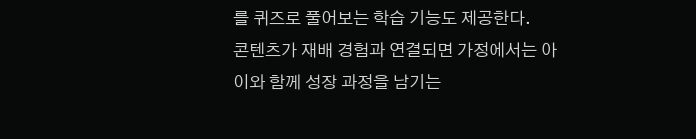를 퀴즈로 풀어보는 학습 기능도 제공한다.
콘텐츠가 재배 경험과 연결되면 가정에서는 아이와 함께 성장 과정을 남기는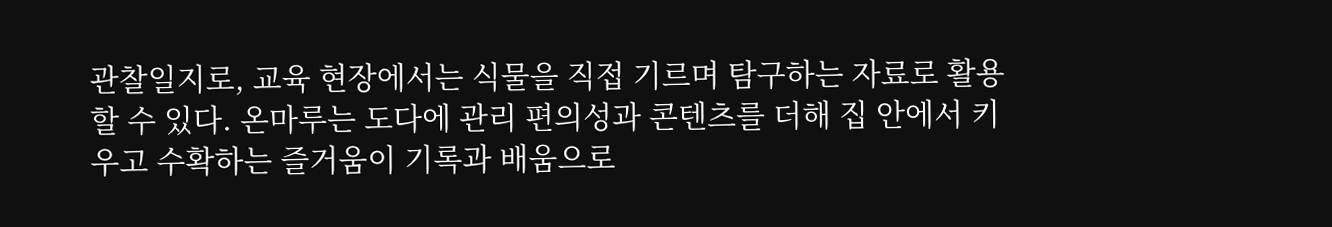관찰일지로, 교육 현장에서는 식물을 직접 기르며 탐구하는 자료로 활용할 수 있다. 온마루는 도다에 관리 편의성과 콘텐츠를 더해 집 안에서 키우고 수확하는 즐거움이 기록과 배움으로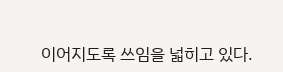이어지도록 쓰임을 넓히고 있다.